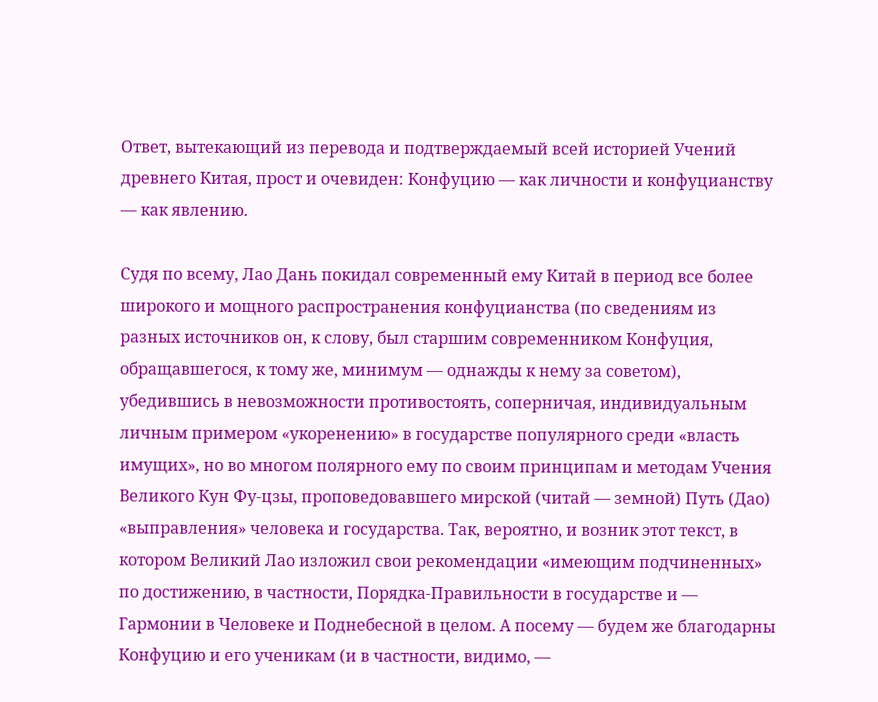Ответ, вытекающий из перевода и подтверждаемый всей историей Учений древнего Китая, прост и очевиден: Конфуцию — как личности и конфуцианству — как явлению.

Судя по всему, Лао Дань покидал современный ему Китай в период все более широкого и мощного распространения конфуцианства (по сведениям из разных источников он, к слову, был старшим современником Конфуция, обращавшегося, к тому же, минимум — однажды к нему за советом), убедившись в невозможности противостоять, соперничая, индивидуальным личным примером «укоренению» в государстве популярного среди «власть имущих», но во многом полярного ему по своим принципам и методам Учения Великого Кун Фу-цзы, проповедовавшего мирской (читай — земной) Путь (Дао) «выправления» человека и государства. Так, вероятно, и возник этот текст, в котором Великий Лао изложил свои рекомендации «имеющим подчиненных» по достижению, в частности, Порядка-Правильности в государстве и — Гармонии в Человеке и Поднебесной в целом. А посему — будем же благодарны Конфуцию и его ученикам (и в частности, видимо, —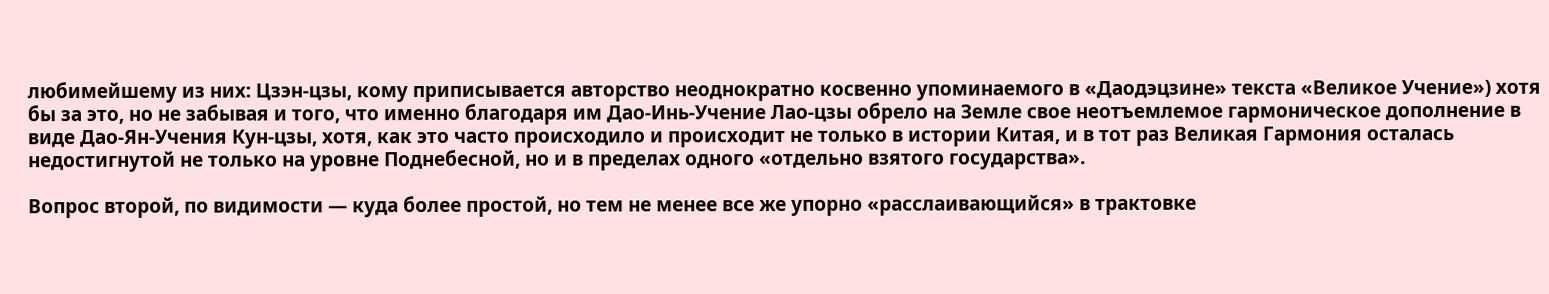любимейшему из них: Цзэн-цзы, кому приписывается авторство неоднократно косвенно упоминаемого в «Даодэцзине» текста «Великое Учение») хотя бы за это, но не забывая и того, что именно благодаря им Дао-Инь-Учение Лао-цзы обрело на Земле свое неотъемлемое гармоническое дополнение в виде Дао-Ян-Учения Кун-цзы, хотя, как это часто происходило и происходит не только в истории Китая, и в тот раз Великая Гармония осталась недостигнутой не только на уровне Поднебесной, но и в пределах одного «отдельно взятого государства».

Вопрос второй, по видимости — куда более простой, но тем не менее все же упорно «расслаивающийся» в трактовке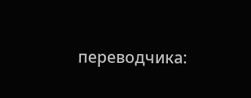переводчика: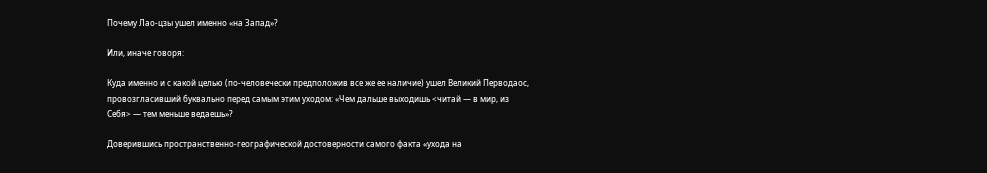Почему Лао-цзы ушел именно «на Запад»?

Или, иначе говоря:

Куда именно и с какой целью (по-человечески предположив все же ее наличие) ушел Великий Перводаос, провозгласивший буквально перед самым этим уходом: «Чем дальше выходишь <читай — в мир, из Себя> — тем меньше ведаешь»?

Доверившись пространственно-географической достоверности самого факта «ухода на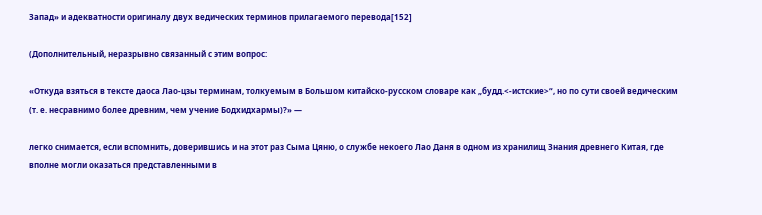Запад» и адекватности оригиналу двух ведических терминов прилагаемого перевода[152]

(Дополнительный, неразрывно связанный с этим вопрос:

«Откуда взяться в тексте даоса Лао-цзы терминам, толкуемым в Большом китайско-русском словаре как „будд.<-истские>“, но по сути своей ведическим (т. е. несравнимо более древним, чем учение Бодхидхармы)?» —

легко снимается, если вспомнить, доверившись и на этот раз Сыма Цяню, о службе некоего Лао Даня в одном из хранилищ Знания древнего Китая, где вполне могли оказаться представленными в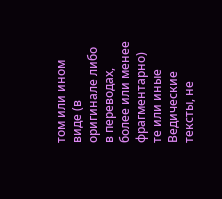том или ином виде (в оригинале либо в переводах, более или менее фрагментарно) те или иные Ведические тексты, не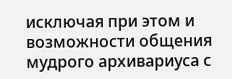исключая при этом и возможности общения мудрого архивариуса с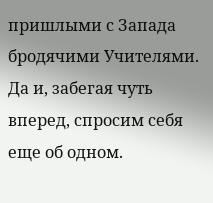пришлыми с Запада бродячими Учителями. Да и, забегая чуть вперед, спросим себя еще об одном.